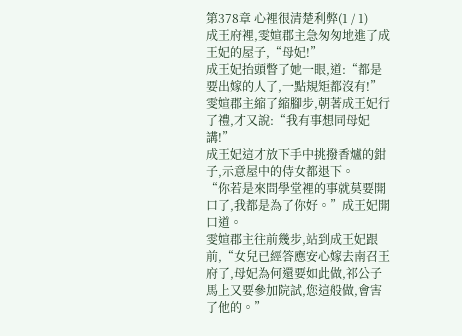第378章 心裡很清楚利弊(1 / 1)
成王府裡,雯媗郡主急匆匆地進了成王妃的屋子,“母妃!”
成王妃抬頭瞥了她一眼,道:“都是要出嫁的人了,一點規矩都沒有!”
雯媗郡主縮了縮腳步,朝著成王妃行了禮,才又說:“我有事想同母妃講!”
成王妃這才放下手中挑撥香爐的鉗子,示意屋中的侍女都退下。
“你若是來問學堂裡的事就莫要開口了,我都是為了你好。”成王妃開口道。
雯媗郡主往前幾步,站到成王妃跟前,“女兒已經答應安心嫁去南召王府了,母妃為何還要如此做,祁公子馬上又要參加院試,您這般做,會害了他的。”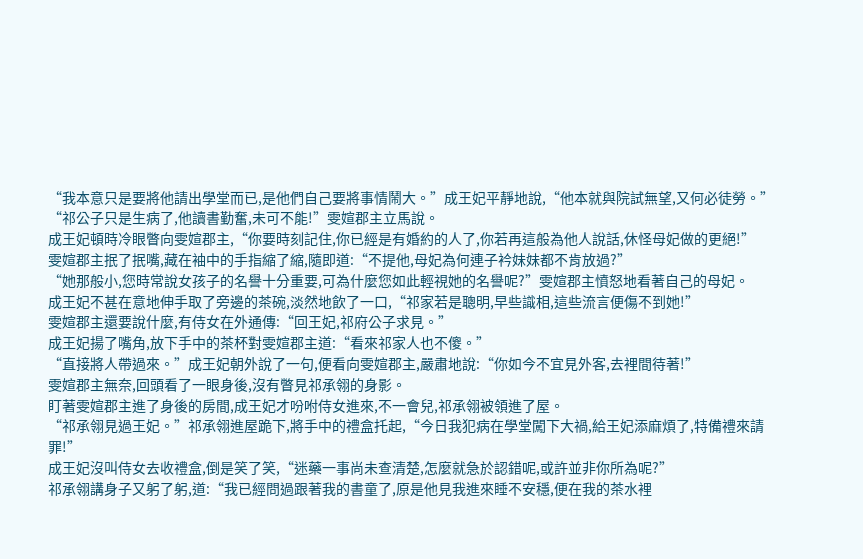“我本意只是要將他請出學堂而已,是他們自己要將事情鬧大。”成王妃平靜地說,“他本就與院試無望,又何必徒勞。”
“祁公子只是生病了,他讀書勤奮,未可不能!”雯媗郡主立馬說。
成王妃頓時冷眼瞥向雯媗郡主,“你要時刻記住,你已經是有婚約的人了,你若再這般為他人說話,休怪母妃做的更絕!”
雯媗郡主抿了抿嘴,藏在袖中的手指縮了縮,隨即道:“不提他,母妃為何連子衿妹妹都不肯放過?”
“她那般小,您時常說女孩子的名譽十分重要,可為什麼您如此輕視她的名譽呢?”雯媗郡主憤怒地看著自己的母妃。
成王妃不甚在意地伸手取了旁邊的茶碗,淡然地飲了一口,“祁家若是聰明,早些識相,這些流言便傷不到她!”
雯媗郡主還要說什麼,有侍女在外通傳:“回王妃,祁府公子求見。”
成王妃揚了嘴角,放下手中的茶杯對雯媗郡主道:“看來祁家人也不傻。”
“直接將人帶過來。”成王妃朝外說了一句,便看向雯媗郡主,嚴肅地說:“你如今不宜見外客,去裡間待著!”
雯媗郡主無奈,回頭看了一眼身後,沒有瞥見祁承翎的身影。
盯著雯媗郡主進了身後的房間,成王妃才吩咐侍女進來,不一會兒,祁承翎被領進了屋。
“祁承翎見過王妃。”祁承翎進屋跪下,將手中的禮盒托起,“今日我犯病在學堂闖下大禍,給王妃添麻煩了,特備禮來請罪!”
成王妃沒叫侍女去收禮盒,倒是笑了笑,“迷藥一事尚未查清楚,怎麼就急於認錯呢,或許並非你所為呢?”
祁承翎講身子又躬了躬,道:“我已經問過跟著我的書童了,原是他見我進來睡不安穩,便在我的茶水裡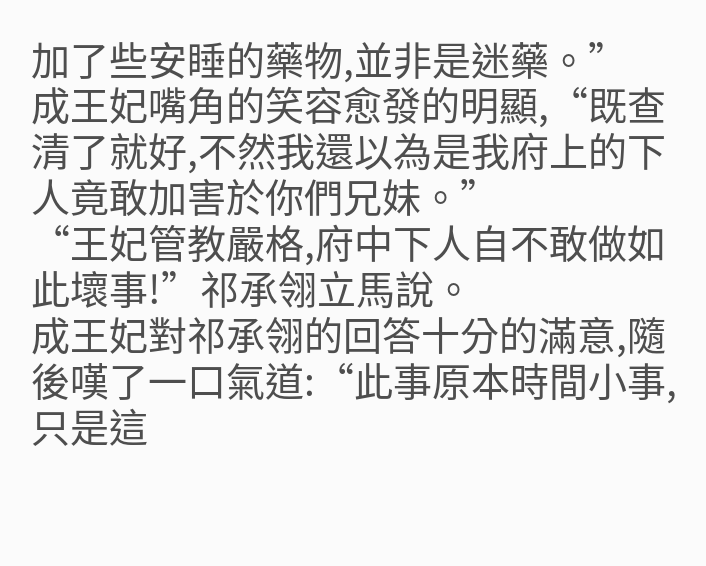加了些安睡的藥物,並非是迷藥。”
成王妃嘴角的笑容愈發的明顯,“既查清了就好,不然我還以為是我府上的下人竟敢加害於你們兄妹。”
“王妃管教嚴格,府中下人自不敢做如此壞事!”祁承翎立馬說。
成王妃對祁承翎的回答十分的滿意,隨後嘆了一口氣道:“此事原本時間小事,只是這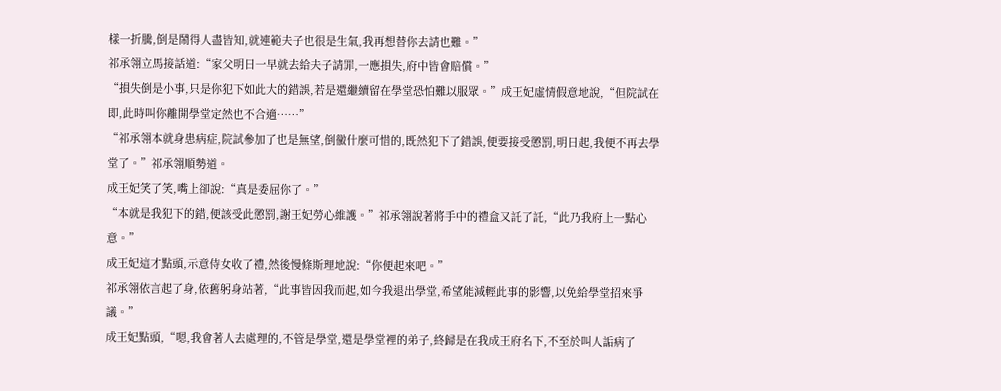樣一折騰,倒是鬧得人盡皆知,就連範夫子也很是生氣,我再想替你去請也難。”
祁承翎立馬接話道:“家父明日一早就去給夫子請罪,一應損失,府中皆會賠償。”
“損失倒是小事,只是你犯下如此大的錯誤,若是還繼續留在學堂恐怕難以服眾。”成王妃虛情假意地說,“但院試在即,此時叫你離開學堂定然也不合適……”
“祁承翎本就身患病症,院試參加了也是無望,倒黴什麼可惜的,既然犯下了錯誤,便要接受懲罰,明日起,我便不再去學堂了。”祁承翎順勢道。
成王妃笑了笑,嘴上卻說:“真是委屈你了。”
“本就是我犯下的錯,便該受此懲罰,謝王妃勞心維護。”祁承翎說著將手中的禮盒又託了託,“此乃我府上一點心意。”
成王妃這才點頭,示意侍女收了禮,然後慢條斯理地說:“你便起來吧。”
祁承翎依言起了身,依舊躬身站著,“此事皆因我而起,如今我退出學堂,希望能減輕此事的影響,以免給學堂招來爭議。”
成王妃點頭,“嗯,我會著人去處理的,不管是學堂,還是學堂裡的弟子,終歸是在我成王府名下,不至於叫人詬病了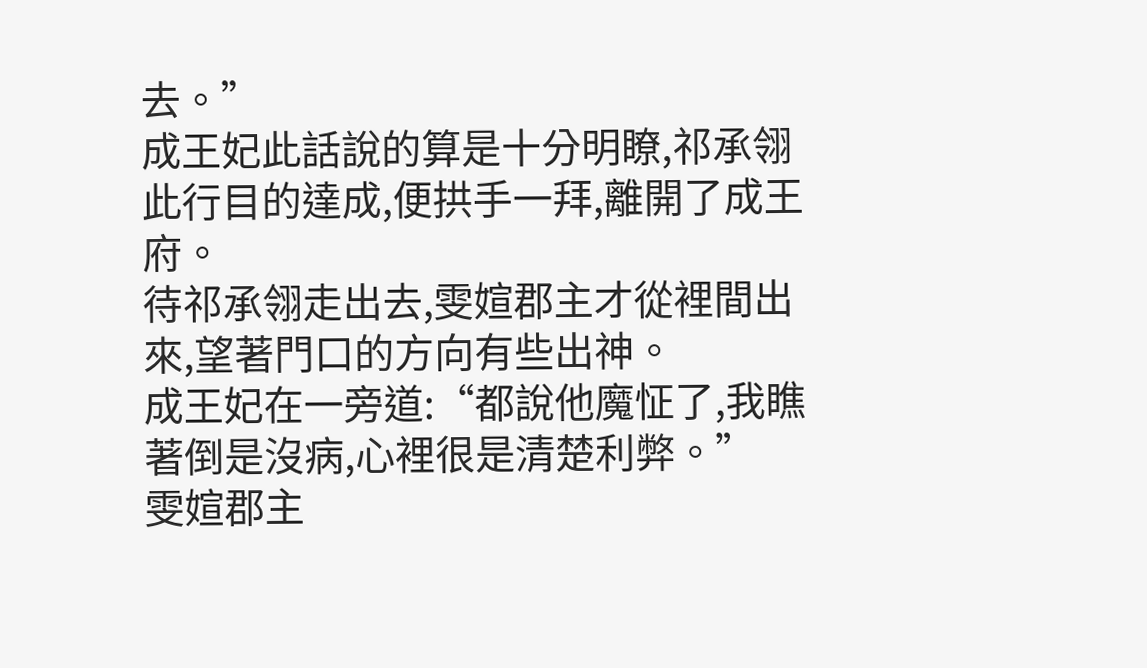去。”
成王妃此話說的算是十分明瞭,祁承翎此行目的達成,便拱手一拜,離開了成王府。
待祁承翎走出去,雯媗郡主才從裡間出來,望著門口的方向有些出神。
成王妃在一旁道:“都說他魔怔了,我瞧著倒是沒病,心裡很是清楚利弊。”
雯媗郡主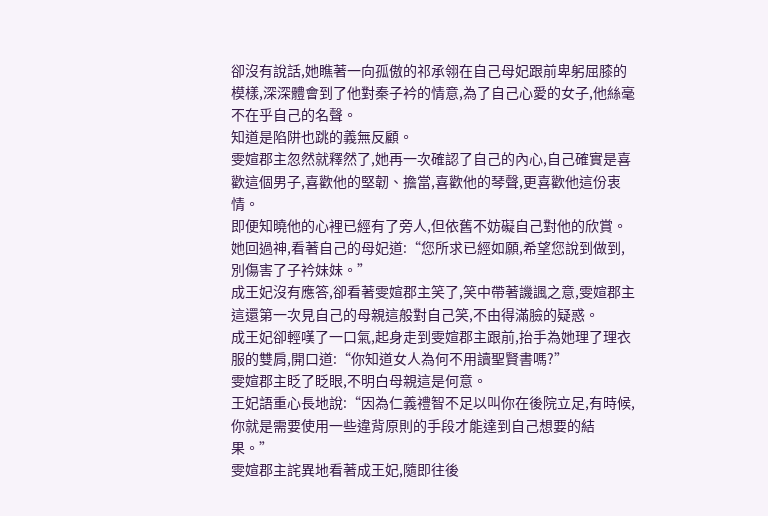卻沒有說話,她瞧著一向孤傲的祁承翎在自己母妃跟前卑躬屈膝的模樣,深深體會到了他對秦子衿的情意,為了自己心愛的女子,他絲毫不在乎自己的名聲。
知道是陷阱也跳的義無反顧。
雯媗郡主忽然就釋然了,她再一次確認了自己的內心,自己確實是喜歡這個男子,喜歡他的堅韌、擔當,喜歡他的琴聲,更喜歡他這份衷情。
即便知曉他的心裡已經有了旁人,但依舊不妨礙自己對他的欣賞。
她回過神,看著自己的母妃道:“您所求已經如願,希望您說到做到,別傷害了子衿妹妹。”
成王妃沒有應答,卻看著雯媗郡主笑了,笑中帶著譏諷之意,雯媗郡主這還第一次見自己的母親這般對自己笑,不由得滿臉的疑惑。
成王妃卻輕嘆了一口氣,起身走到雯媗郡主跟前,抬手為她理了理衣服的雙肩,開口道:“你知道女人為何不用讀聖賢書嗎?”
雯媗郡主眨了眨眼,不明白母親這是何意。
王妃語重心長地說:“因為仁義禮智不足以叫你在後院立足,有時候,你就是需要使用一些違背原則的手段才能達到自己想要的結果。”
雯媗郡主詫異地看著成王妃,隨即往後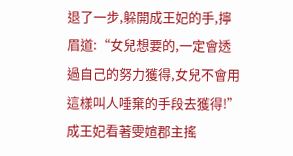退了一步,躲開成王妃的手,擰眉道:“女兒想要的,一定會透過自己的努力獲得,女兒不會用這樣叫人唾棄的手段去獲得!”
成王妃看著雯媗郡主搖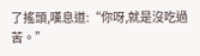了搖頭,嘆息道:“你呀,就是沒吃過苦。”